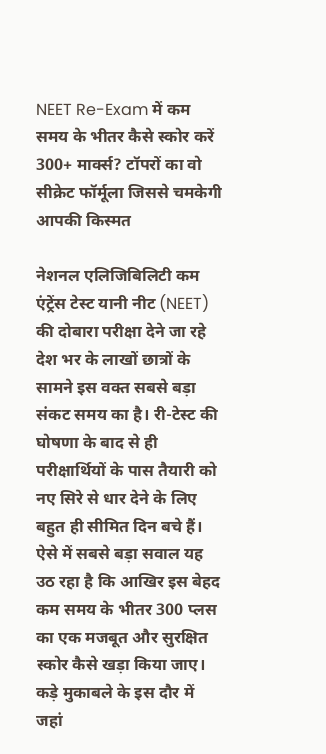NEET Re-Exam में कम समय के भीतर कैसे स्कोर करें 300+ मार्क्स? टॉपरों का वो सीक्रेट फॉर्मूला जिससे चमकेगी आपकी किस्मत

नेशनल एलिजिबिलिटी कम एंट्रेंस टेस्ट यानी नीट (NEET) की दोबारा परीक्षा देने जा रहे देश भर के लाखों छात्रों के सामने इस वक्त सबसे बड़ा संकट समय का है। री-टेस्ट की घोषणा के बाद से ही परीक्षार्थियों के पास तैयारी को नए सिरे से धार देने के लिए बहुत ही सीमित दिन बचे हैं। ऐसे में सबसे बड़ा सवाल यह उठ रहा है कि आखिर इस बेहद कम समय के भीतर 300 प्लस का एक मजबूत और सुरक्षित स्कोर कैसे खड़ा किया जाए। कड़े मुकाबले के इस दौर में जहां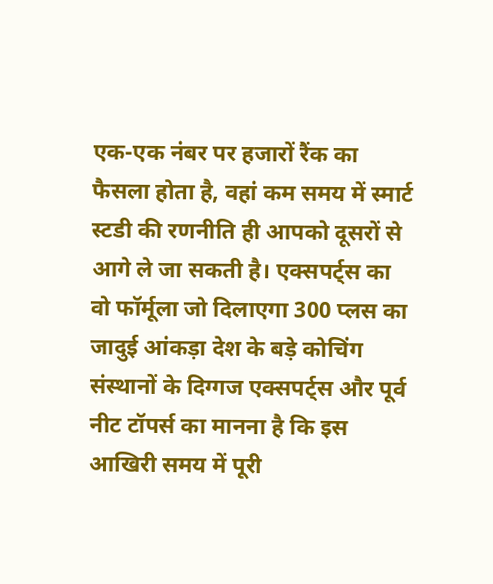एक-एक नंबर पर हजारों रैंक का फैसला होता है, वहां कम समय में स्मार्ट स्टडी की रणनीति ही आपको दूसरों से आगे ले जा सकती है। एक्सपर्ट्स का वो फॉर्मूला जो दिलाएगा 300 प्लस का जादुई आंकड़ा देश के बड़े कोचिंग संस्थानों के दिग्गज एक्सपर्ट्स और पूर्व नीट टॉपर्स का मानना है कि इस आखिरी समय में पूरी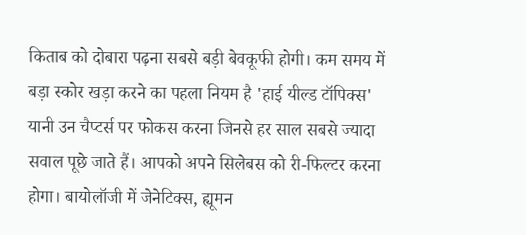किताब को दोबारा पढ़ना सबसे बड़ी बेवकूफी होगी। कम समय में बड़ा स्कोर खड़ा करने का पहला नियम है 'हाई यील्ड टॉपिक्स' यानी उन चैप्टर्स पर फोकस करना जिनसे हर साल सबसे ज्यादा सवाल पूछे जाते हैं। आपको अपने सिलेबस को री-फिल्टर करना होगा। बायोलॉजी में जेनेटिक्स, ह्यूमन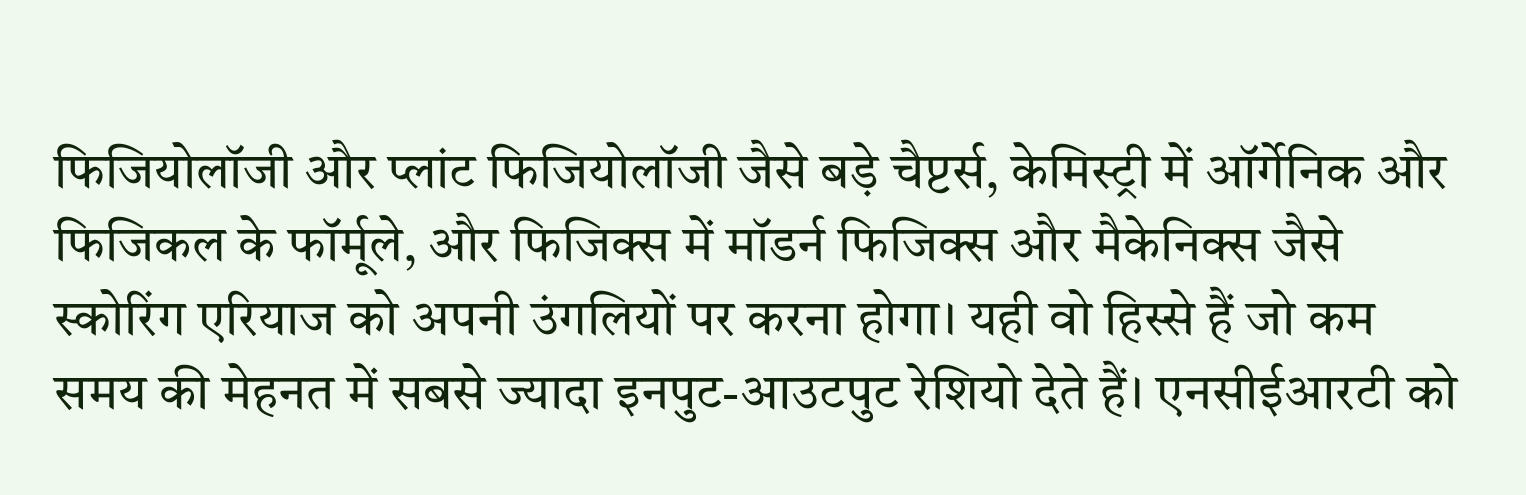फिजियोलॉजी और प्लांट फिजियोलॉजी जैसे बड़े चैप्टर्स, केमिस्ट्री में ऑर्गेनिक और फिजिकल के फॉर्मूले, और फिजिक्स में मॉडर्न फिजिक्स और मैकेनिक्स जैसे स्कोरिंग एरियाज को अपनी उंगलियों पर करना होगा। यही वो हिस्से हैं जो कम समय की मेहनत में सबसे ज्यादा इनपुट-आउटपुट रेशियो देते हैं। एनसीईआरटी को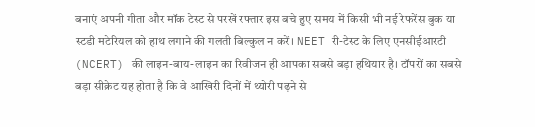बनाएं अपनी गीता और मॉक टेस्ट से परखें रफ्तार इस बचे हुए समय में किसी भी नई रेफरेंस बुक या स्टडी मटेरियल को हाथ लगाने की गलती बिल्कुल न करें। NEET री-टेस्ट के लिए एनसीईआरटी (NCERT) की लाइन-बाय-लाइन का रिवीजन ही आपका सबसे बड़ा हथियार है। टॉपरों का सबसे बड़ा सीक्रेट यह होता है कि वे आखिरी दिनों में थ्योरी पढ़ने से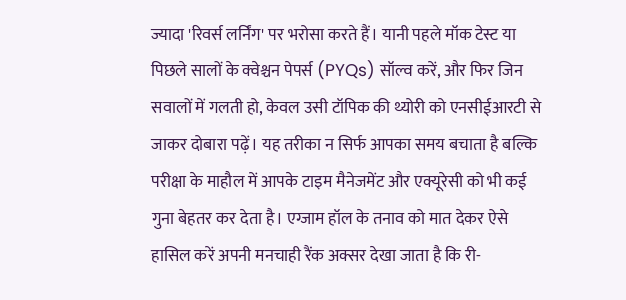ज्यादा 'रिवर्स लर्निंग' पर भरोसा करते हैं। यानी पहले मॉक टेस्ट या पिछले सालों के क्वेश्चन पेपर्स (PYQs) सॉल्व करें, और फिर जिन सवालों में गलती हो, केवल उसी टॉपिक की थ्योरी को एनसीईआरटी से जाकर दोबारा पढ़ें। यह तरीका न सिर्फ आपका समय बचाता है बल्कि परीक्षा के माहौल में आपके टाइम मैनेजमेंट और एक्यूरेसी को भी कई गुना बेहतर कर देता है। एग्जाम हॉल के तनाव को मात देकर ऐसे हासिल करें अपनी मनचाही रैंक अक्सर देखा जाता है कि री-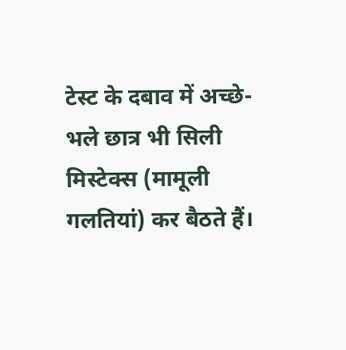टेस्ट के दबाव में अच्छे-भले छात्र भी सिली मिस्टेक्स (मामूली गलतियां) कर बैठते हैं।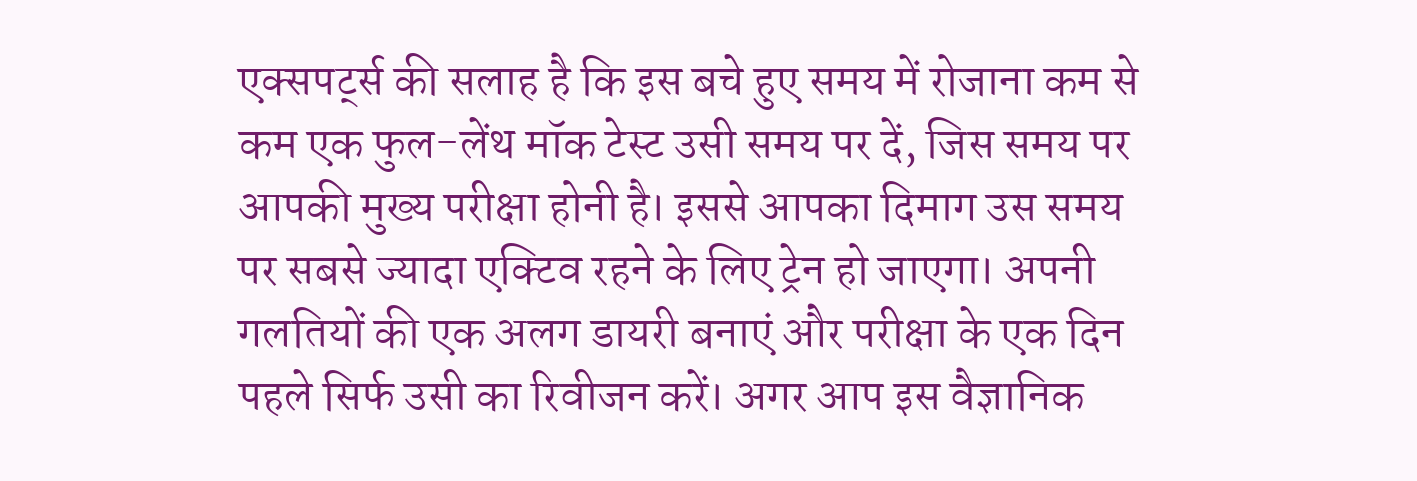एक्सपर्ट्स की सलाह है कि इस बचे हुए समय में रोजाना कम से कम एक फुल-लेंथ मॉक टेस्ट उसी समय पर दें, जिस समय पर आपकी मुख्य परीक्षा होनी है। इससे आपका दिमाग उस समय पर सबसे ज्यादा एक्टिव रहने के लिए ट्रेन हो जाएगा। अपनी गलतियों की एक अलग डायरी बनाएं और परीक्षा के एक दिन पहले सिर्फ उसी का रिवीजन करें। अगर आप इस वैज्ञानिक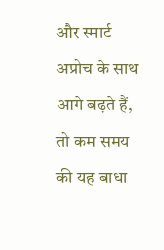और स्मार्ट अप्रोच के साथ आगे बढ़ते हैं, तो कम समय की यह बाधा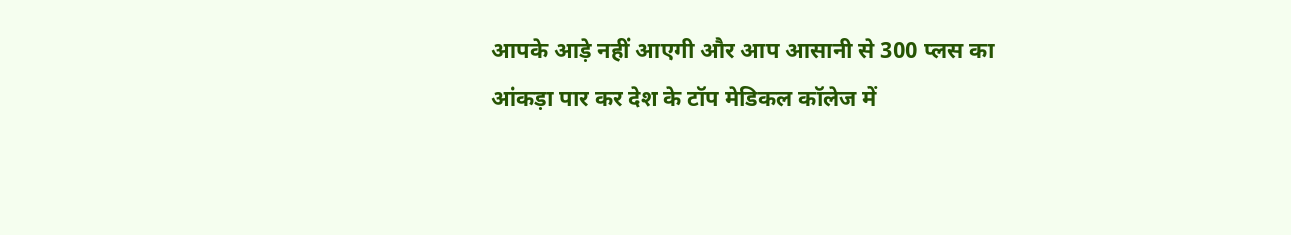आपके आड़े नहीं आएगी और आप आसानी से 300 प्लस का आंकड़ा पार कर देश के टॉप मेडिकल कॉलेज में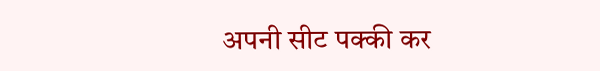अपनी सीट पक्की कर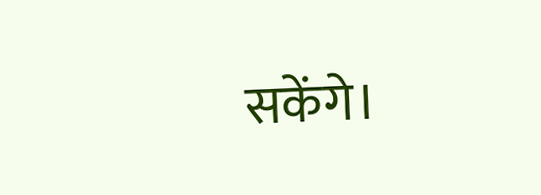सकेंगे।